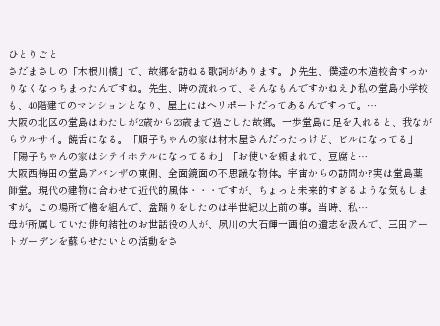ひとりごと
さだまさしの「木根川橋」で、故郷を訪ねる歌詞があります。♪先生、僕達の木造校舎すっかりなくなっちまったんですね。先生、時の流れって、そんなもんですかねえ♪私の堂島小学校も、40階建てのマンションとなり、屋上にはヘリポートだってあるんですって。…
大阪の北区の堂島はわたしが2歳から23歳まで過ごした故郷。一歩堂島に足を入れると、我ながらウルサイ。饒舌になる。「順子ちゃんの家は材木屋さんだったっけど、ビルになってる」「陽子ちゃんの家はシテイホテルになってるわ」「お使いを頼まれて、豆腐と…
大阪西梅田の堂島アバンザの東側、全面鏡面の不思議な物体。宇宙からの訪問か?実は堂島薬師堂。現代の建物に合わせて近代的風体・・・ですが、ちょっと未来的すぎるような気もしますが。この場所で櫓を組んで、盆踊りをしたのは半世紀以上前の事。当時、私…
母が所属していた俳句結社のお世話役の人が、夙川の大石輝一画伯の遺志を汲んで、三田アートガーデンを蘇らせたいとの活動をさ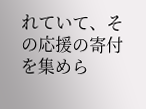れていて、その応援の寄付を集めら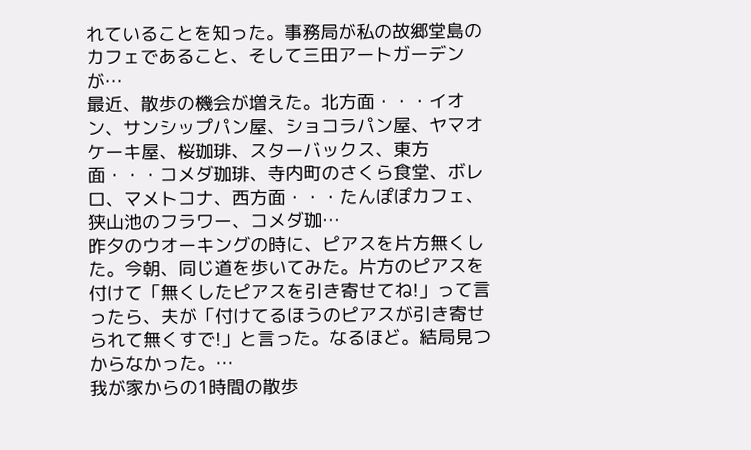れていることを知った。事務局が私の故郷堂島のカフェであること、そして三田アートガーデンが…
最近、散歩の機会が増えた。北方面・・・イオン、サンシップパン屋、ショコラパン屋、ヤマオケーキ屋、桜珈琲、スターバックス、東方面・・・コメダ珈琲、寺内町のさくら食堂、ボレロ、マメトコナ、西方面・・・たんぽぽカフェ、狭山池のフラワー、コメダ珈…
昨夕のウオーキングの時に、ピアスを片方無くした。今朝、同じ道を歩いてみた。片方のピアスを付けて「無くしたピアスを引き寄せてね!」って言ったら、夫が「付けてるほうのピアスが引き寄せられて無くすで!」と言った。なるほど。結局見つからなかった。…
我が家からの1時間の散歩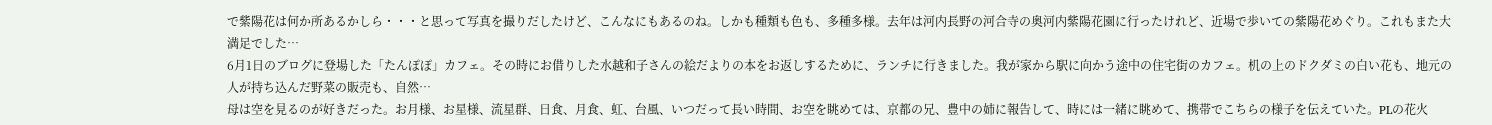で紫陽花は何か所あるかしら・・・と思って写真を撮りだしたけど、こんなにもあるのね。しかも種類も色も、多種多様。去年は河内長野の河合寺の奥河内紫陽花園に行ったけれど、近場で歩いての紫陽花めぐり。これもまた大満足でした…
6月1日のブログに登場した「たんぽぽ」カフェ。その時にお借りした水越和子さんの絵だよりの本をお返しするために、ランチに行きました。我が家から駅に向かう途中の住宅街のカフェ。机の上のドクダミの白い花も、地元の人が持ち込んだ野菜の販売も、自然…
母は空を見るのが好きだった。お月様、お星様、流星群、日食、月食、虹、台風、いつだって長い時間、お空を眺めては、京都の兄、豊中の姉に報告して、時には一緒に眺めて、携帯でこちらの様子を伝えていた。PLの花火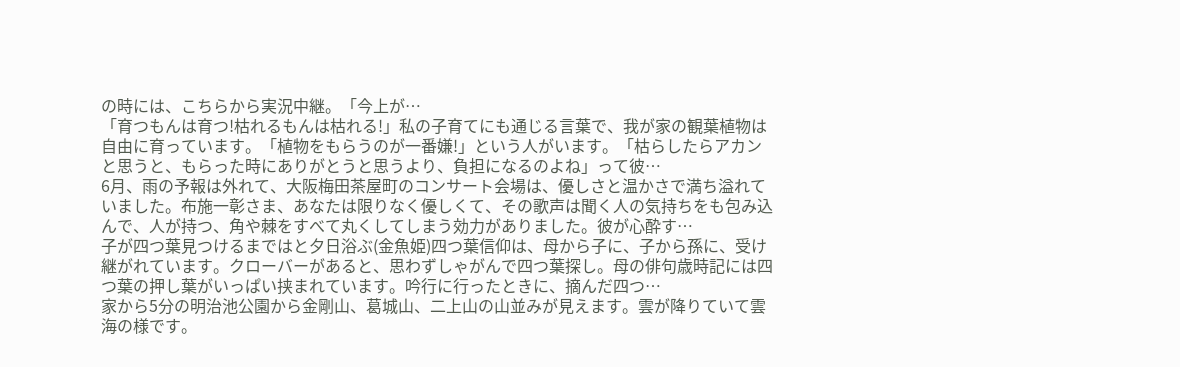の時には、こちらから実況中継。「今上が…
「育つもんは育つ!枯れるもんは枯れる!」私の子育てにも通じる言葉で、我が家の観葉植物は自由に育っています。「植物をもらうのが一番嫌!」という人がいます。「枯らしたらアカンと思うと、もらった時にありがとうと思うより、負担になるのよね」って彼…
6月、雨の予報は外れて、大阪梅田茶屋町のコンサート会場は、優しさと温かさで満ち溢れていました。布施一彰さま、あなたは限りなく優しくて、その歌声は聞く人の気持ちをも包み込んで、人が持つ、角や棘をすべて丸くしてしまう効力がありました。彼が心酔す…
子が四つ葉見つけるまではと夕日浴ぶ(金魚姫)四つ葉信仰は、母から子に、子から孫に、受け継がれています。クローバーがあると、思わずしゃがんで四つ葉探し。母の俳句歳時記には四つ葉の押し葉がいっぱい挟まれています。吟行に行ったときに、摘んだ四つ…
家から5分の明治池公園から金剛山、葛城山、二上山の山並みが見えます。雲が降りていて雲海の様です。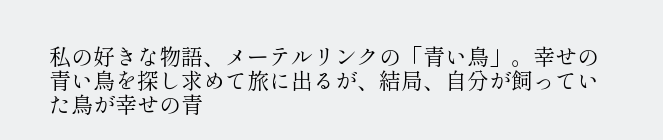私の好きな物語、メーテルリンクの「青い鳥」。幸せの青い鳥を探し求めて旅に出るが、結局、自分が飼っていた鳥が幸せの青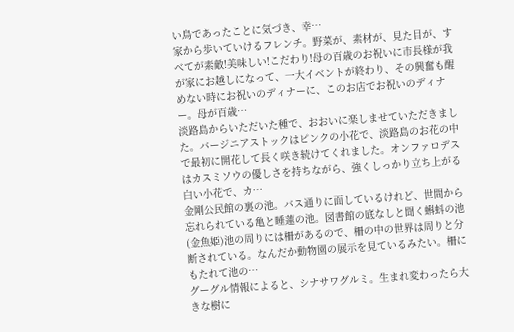い鳥であったことに気づき、幸…
家から歩いていけるフレンチ。野菜が、素材が、見た目が、すべてが素敵!美味しい!こだわり!母の百歳のお祝いに市長様が我が家にお越しになって、一大イベントが終わり、その興奮も醒めない時にお祝いのディナーに、このお店でお祝いのディナー。母が百歳…
淡路島からいただいた種で、おおいに楽しませていただきました。バージニアストックはピンクの小花で、淡路島のお花の中で最初に開花して長く咲き続けてくれました。オンファロデスはカスミソウの優しさを持ちながら、強くしっかり立ち上がる白い小花で、カ…
金剛公民館の裏の池。バス通りに面しているけれど、世間から忘れられている亀と睡蓮の池。図書館の底なしと聞く蝌蚪の池(金魚姫)池の周りには柵があるので、柵の中の世界は周りと分断されている。なんだか動物園の展示を見ているみたい。柵にもたれて池の…
グーグル情報によると、シナサワグルミ。生まれ変わったら大きな樹に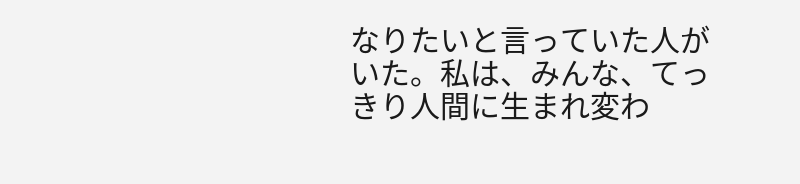なりたいと言っていた人がいた。私は、みんな、てっきり人間に生まれ変わ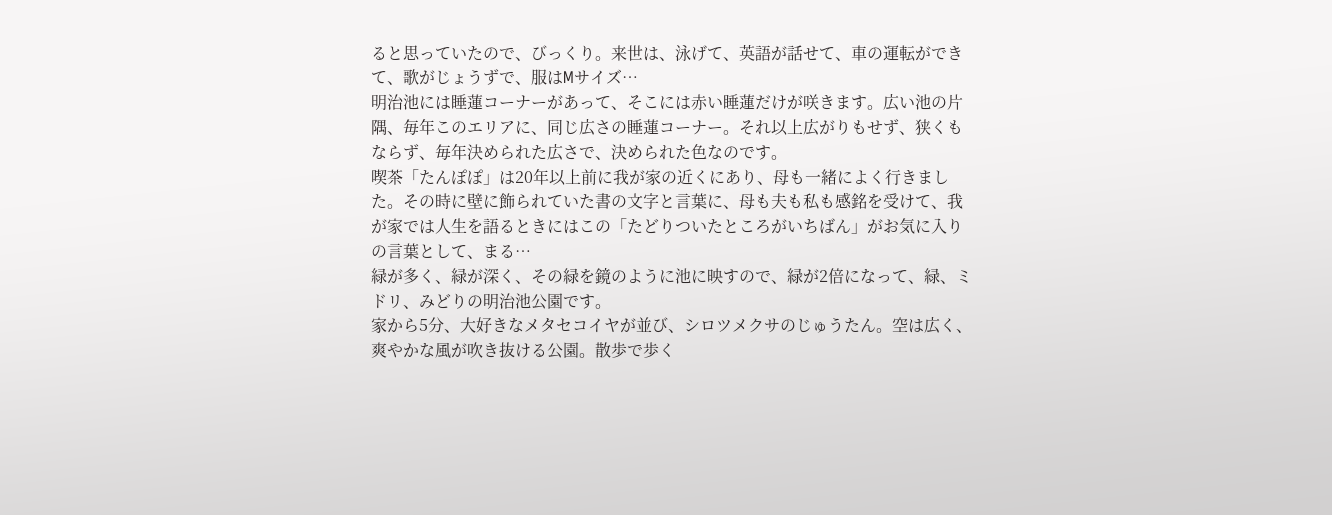ると思っていたので、びっくり。来世は、泳げて、英語が話せて、車の運転ができて、歌がじょうずで、服はMサイズ…
明治池には睡蓮コーナーがあって、そこには赤い睡蓮だけが咲きます。広い池の片隅、毎年このエリアに、同じ広さの睡蓮コーナー。それ以上広がりもせず、狭くもならず、毎年決められた広さで、決められた色なのです。
喫茶「たんぽぽ」は20年以上前に我が家の近くにあり、母も一緒によく行きました。その時に壁に飾られていた書の文字と言葉に、母も夫も私も感銘を受けて、我が家では人生を語るときにはこの「たどりついたところがいちばん」がお気に入りの言葉として、まる…
緑が多く、緑が深く、その緑を鏡のように池に映すので、緑が2倍になって、緑、ミドリ、みどりの明治池公園です。
家から5分、大好きなメタセコイヤが並び、シロツメクサのじゅうたん。空は広く、爽やかな風が吹き抜ける公園。散歩で歩く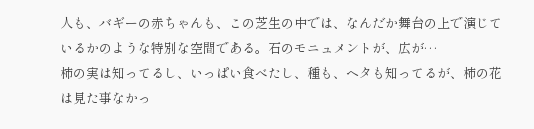人も、バギーの赤ちゃんも、この芝生の中では、なんだか舞台の上で演じているかのような特別な空間である。石のモニュメントが、広が…
柿の実は知ってるし、いっぱい食べたし、種も、ヘタも知ってるが、柿の花は見た事なかっ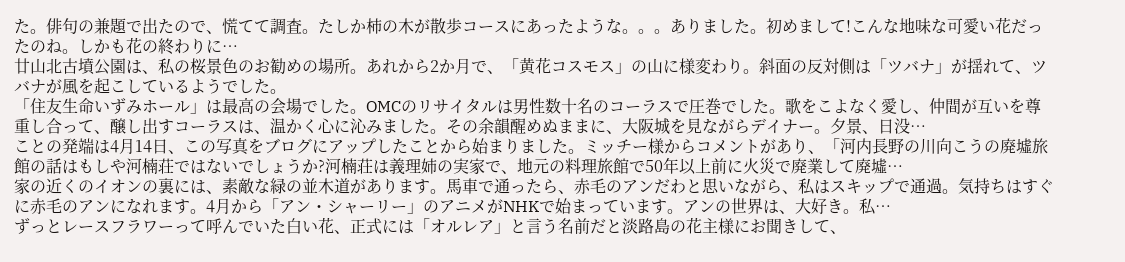た。俳句の兼題で出たので、慌てて調査。たしか柿の木が散歩コースにあったような。。。ありました。初めまして!こんな地味な可愛い花だったのね。しかも花の終わりに…
廿山北古墳公園は、私の桜景色のお勧めの場所。あれから2か月で、「黄花コスモス」の山に様変わり。斜面の反対側は「ツバナ」が揺れて、ツバナが風を起こしているようでした。
「住友生命いずみホール」は最高の会場でした。OMCのリサイタルは男性数十名のコーラスで圧巻でした。歌をこよなく愛し、仲間が互いを尊重し合って、醸し出すコーラスは、温かく心に沁みました。その余韻醒めぬままに、大阪城を見ながらデイナー。夕景、日没…
ことの発端は4月14日、この写真をブログにアップしたことから始まりました。ミッチー様からコメントがあり、「河内長野の川向こうの廃墟旅館の話はもしや河楠荘ではないでしょうか?河楠荘は義理姉の実家で、地元の料理旅館で50年以上前に火災で廃業して廃墟…
家の近くのイオンの裏には、素敵な緑の並木道があります。馬車で通ったら、赤毛のアンだわと思いながら、私はスキップで通過。気持ちはすぐに赤毛のアンになれます。4月から「アン・シャーリー」のアニメがNHKで始まっています。アンの世界は、大好き。私…
ずっとレースフラワーって呼んでいた白い花、正式には「オルレア」と言う名前だと淡路島の花主様にお聞きして、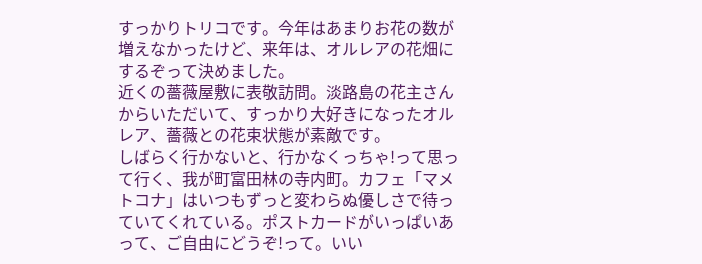すっかりトリコです。今年はあまりお花の数が増えなかったけど、来年は、オルレアの花畑にするぞって決めました。
近くの薔薇屋敷に表敬訪問。淡路島の花主さんからいただいて、すっかり大好きになったオルレア、薔薇との花束状態が素敵です。
しばらく行かないと、行かなくっちゃ!って思って行く、我が町富田林の寺内町。カフェ「マメトコナ」はいつもずっと変わらぬ優しさで待っていてくれている。ポストカードがいっぱいあって、ご自由にどうぞ!って。いい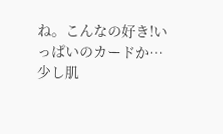ね。こんなの好き!いっぱいのカードか…
少し肌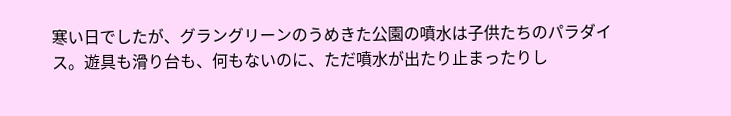寒い日でしたが、グラングリーンのうめきた公園の噴水は子供たちのパラダイス。遊具も滑り台も、何もないのに、ただ噴水が出たり止まったりし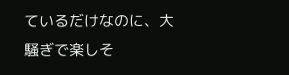ているだけなのに、大騒ぎで楽しそ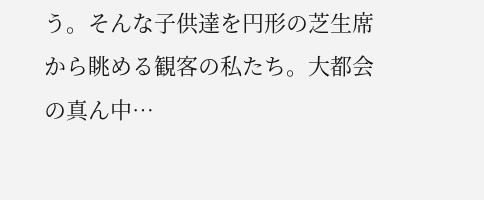う。そんな子供達を円形の芝生席から眺める観客の私たち。大都会の真ん中…